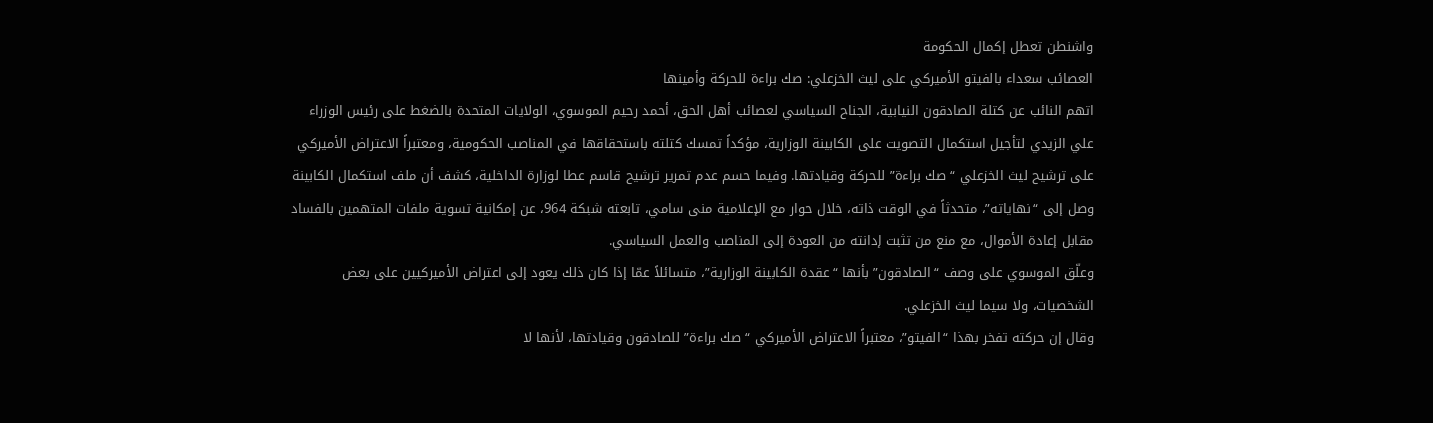واشنطن تعطل إكمال الحكومة
العصائب سعداء بالفيتو الأميركي على ليث الخزعلي: صك براءة للحركة وأمينها
اتهم النائب عن كتلة الصادقون النيابية، الجناح السياسي لعصائب أهل الحق، أحمد رحيم الموسوي، الولايات المتحدة بالضغط على رئيس الوزراء علي الزيدي لتأجيل استكمال التصويت على الكابينة الوزارية، مؤكداً تمسك كتلته باستحقاقها في المناصب الحكومية، ومعتبراً الاعتراض الأميركي على ترشيح ليث الخزعلي “صك براءة” للحركة وقيادتها. وفيما حسم عدم تمرير ترشيح قاسم عطا لوزارة الداخلية، كشف أن ملف استكمال الكابينة وصل إلى “نهاياته”، متحدثاً في الوقت ذاته، خلال حوار مع الإعلامية منى سامي، تابعته شبكة 964، عن إمكانية تسوية ملفات المتهمين بالفساد مقابل إعادة الأموال، مع منع من تثبت إدانته من العودة إلى المناصب والعمل السياسي.
وعلّق الموسوي على وصف “الصادقون” بأنها “عقدة الكابينة الوزارية”، متسائلاً عمّا إذا كان ذلك يعود إلى اعتراض الأميركيين على بعض الشخصيات، ولا سيما ليث الخزعلي.
وقال إن حركته تفخر بهذا “الفيتو”، معتبراً الاعتراض الأميركي “صك براءة” للصادقون وقيادتها، لأنها لا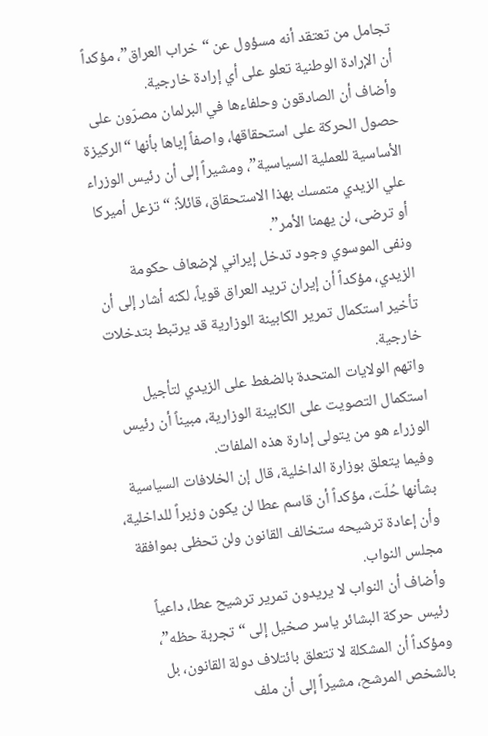تجامل من تعتقد أنه مسؤول عن “خراب العراق”، مؤكداً أن الإرادة الوطنية تعلو على أي إرادة خارجية.
وأضاف أن الصادقون وحلفاءها في البرلمان مصرّون على حصول الحركة على استحقاقها، واصفاً إياها بأنها “الركيزة الأساسية للعملية السياسية”، ومشيراً إلى أن رئيس الوزراء علي الزيدي متمسك بهذا الاستحقاق، قائلاً: “تزعل أميركا أو ترضى، لن يهمنا الأمر”.
ونفى الموسوي وجود تدخل إيراني لإضعاف حكومة الزيدي، مؤكداً أن إيران تريد العراق قوياً، لكنه أشار إلى أن تأخير استكمال تمرير الكابينة الوزارية قد يرتبط بتدخلات خارجية.
واتهم الولايات المتحدة بالضغط على الزيدي لتأجيل استكمال التصويت على الكابينة الوزارية، مبيناً أن رئيس الوزراء هو من يتولى إدارة هذه الملفات.
وفيما يتعلق بوزارة الداخلية، قال إن الخلافات السياسية بشأنها حُلّت، مؤكداً أن قاسم عطا لن يكون وزيراً للداخلية، وأن إعادة ترشيحه ستخالف القانون ولن تحظى بموافقة مجلس النواب.
وأضاف أن النواب لا يريدون تمرير ترشيح عطا، داعياً رئيس حركة البشائر ياسر صخيل إلى “تجربة حظه”، ومؤكداً أن المشكلة لا تتعلق بائتلاف دولة القانون، بل بالشخص المرشح، مشيراً إلى أن ملف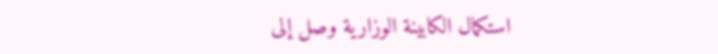استكمال الكابينة الوزارية وصل إلى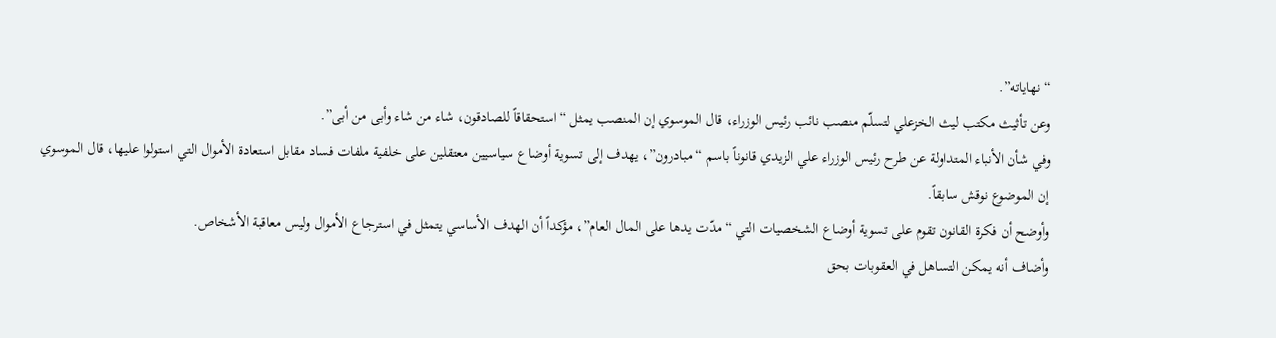“نهاياته”.
وعن تأثيث مكتب ليث الخزعلي لتسلّم منصب نائب رئيس الوزراء، قال الموسوي إن المنصب يمثل “استحقاقاً للصادقون، شاء من شاء وأبى من أبى”.
وفي شأن الأنباء المتداولة عن طرح رئيس الوزراء علي الزيدي قانوناً باسم “مبادرون”، يهدف إلى تسوية أوضاع سياسيين معتقلين على خلفية ملفات فساد مقابل استعادة الأموال التي استولوا عليها، قال الموسوي إن الموضوع نوقش سابقاً.
وأوضح أن فكرة القانون تقوم على تسوية أوضاع الشخصيات التي “مدّت يدها على المال العام”، مؤكداً أن الهدف الأساسي يتمثل في استرجاع الأموال وليس معاقبة الأشخاص.
وأضاف أنه يمكن التساهل في العقوبات بحق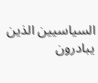السياسيين الذين يبادرون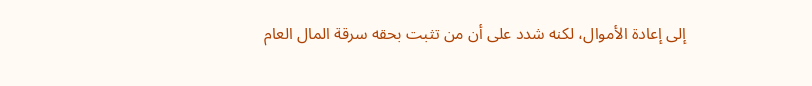إلى إعادة الأموال، لكنه شدد على أن من تثبت بحقه سرقة المال العام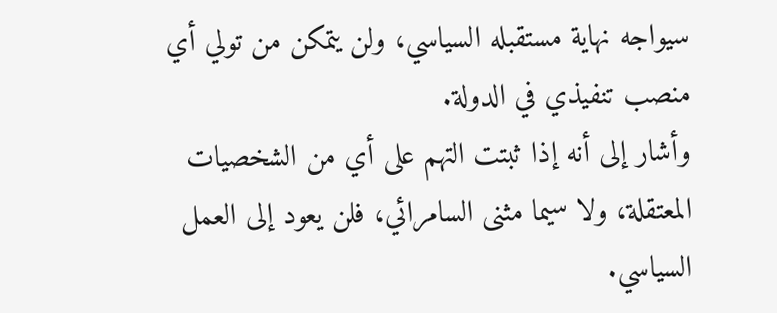سيواجه نهاية مستقبله السياسي، ولن يتمكن من تولي أي منصب تنفيذي في الدولة.
وأشار إلى أنه إذا ثبتت التهم على أي من الشخصيات المعتقلة، ولا سيما مثنى السامرائي، فلن يعود إلى العمل السياسي.